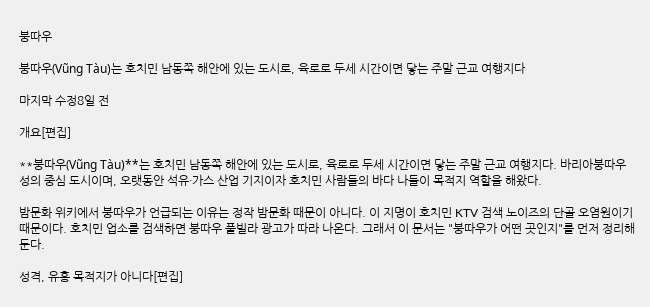붕따우

붕따우(Vũng Tàu)는 호치민 남동쪽 해안에 있는 도시로, 육로로 두세 시간이면 닿는 주말 근교 여행지다

마지막 수정8일 전

개요[편집]

**붕따우(Vũng Tàu)**는 호치민 남동쪽 해안에 있는 도시로, 육로로 두세 시간이면 닿는 주말 근교 여행지다. 바리아붕따우성의 중심 도시이며, 오랫동안 석유·가스 산업 기지이자 호치민 사람들의 바다 나들이 목적지 역할을 해왔다.

밤문화 위키에서 붕따우가 언급되는 이유는 정작 밤문화 때문이 아니다. 이 지명이 호치민 KTV 검색 노이즈의 단골 오염원이기 때문이다. 호치민 업소를 검색하면 붕따우 풀빌라 광고가 따라 나온다. 그래서 이 문서는 "붕따우가 어떤 곳인지"를 먼저 정리해둔다.

성격, 유흥 목적지가 아니다[편집]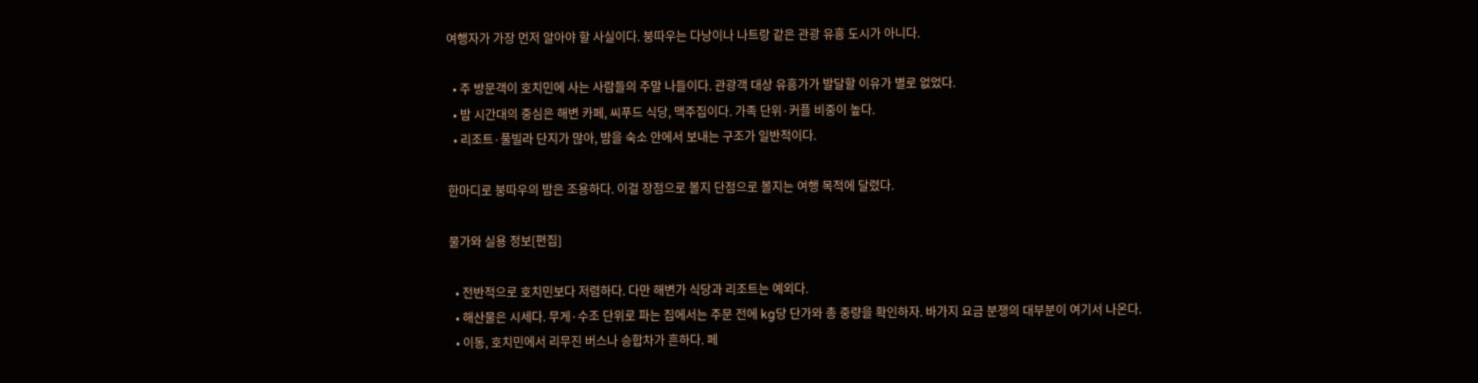여행자가 가장 먼저 알아야 할 사실이다. 붕따우는 다낭이나 나트랑 같은 관광 유흥 도시가 아니다.

  • 주 방문객이 호치민에 사는 사람들의 주말 나들이다. 관광객 대상 유흥가가 발달할 이유가 별로 없었다.
  • 밤 시간대의 중심은 해변 카페, 씨푸드 식당, 맥주집이다. 가족 단위·커플 비중이 높다.
  • 리조트·풀빌라 단지가 많아, 밤을 숙소 안에서 보내는 구조가 일반적이다.

한마디로 붕따우의 밤은 조용하다. 이걸 장점으로 볼지 단점으로 볼지는 여행 목적에 달렸다.

물가와 실용 정보[편집]

  • 전반적으로 호치민보다 저렴하다. 다만 해변가 식당과 리조트는 예외다.
  • 해산물은 시세다. 무게·수조 단위로 파는 집에서는 주문 전에 kg당 단가와 총 중량을 확인하자. 바가지 요금 분쟁의 대부분이 여기서 나온다.
  • 이동, 호치민에서 리무진 버스나 승합차가 흔하다. 페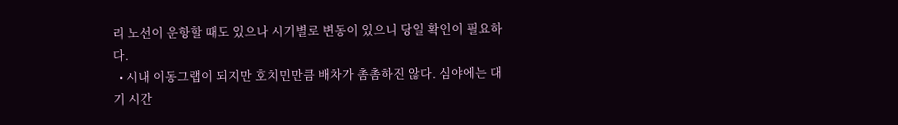리 노선이 운항할 때도 있으나 시기별로 변동이 있으니 당일 확인이 필요하다.
  • 시내 이동그랩이 되지만 호치민만큼 배차가 촘촘하진 않다. 심야에는 대기 시간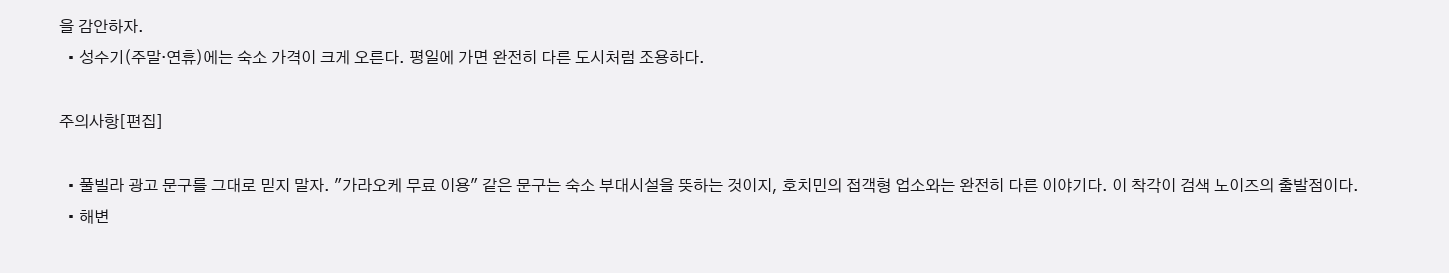을 감안하자.
  • 성수기(주말·연휴)에는 숙소 가격이 크게 오른다. 평일에 가면 완전히 다른 도시처럼 조용하다.

주의사항[편집]

  • 풀빌라 광고 문구를 그대로 믿지 말자. "가라오케 무료 이용" 같은 문구는 숙소 부대시설을 뜻하는 것이지, 호치민의 접객형 업소와는 완전히 다른 이야기다. 이 착각이 검색 노이즈의 출발점이다.
  • 해변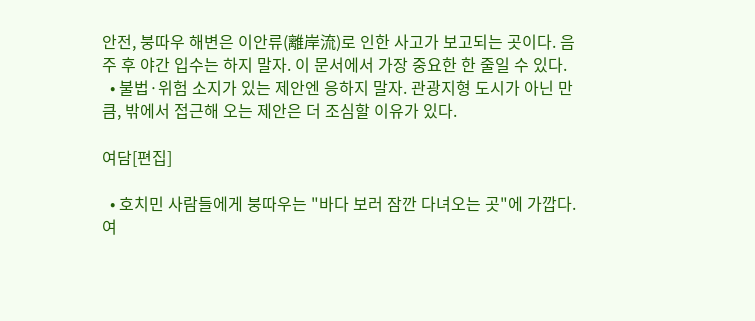안전, 붕따우 해변은 이안류(離岸流)로 인한 사고가 보고되는 곳이다. 음주 후 야간 입수는 하지 말자. 이 문서에서 가장 중요한 한 줄일 수 있다.
  • 불법·위험 소지가 있는 제안엔 응하지 말자. 관광지형 도시가 아닌 만큼, 밖에서 접근해 오는 제안은 더 조심할 이유가 있다.

여담[편집]

  • 호치민 사람들에게 붕따우는 "바다 보러 잠깐 다녀오는 곳"에 가깝다. 여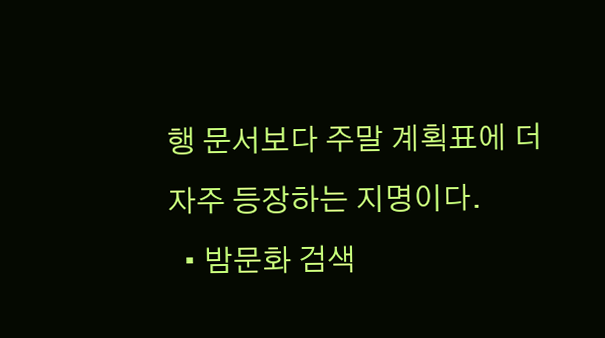행 문서보다 주말 계획표에 더 자주 등장하는 지명이다.
  • 밤문화 검색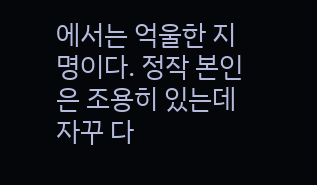에서는 억울한 지명이다. 정작 본인은 조용히 있는데 자꾸 다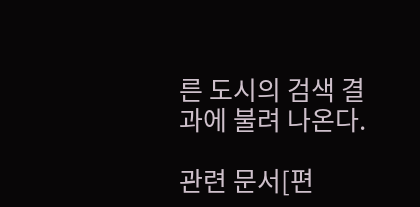른 도시의 검색 결과에 불려 나온다.

관련 문서[편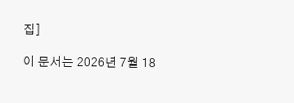집]

이 문서는 2026년 7월 18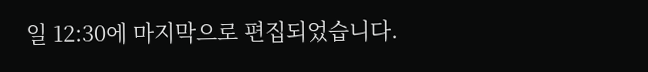일 12:30에 마지막으로 편집되었습니다.